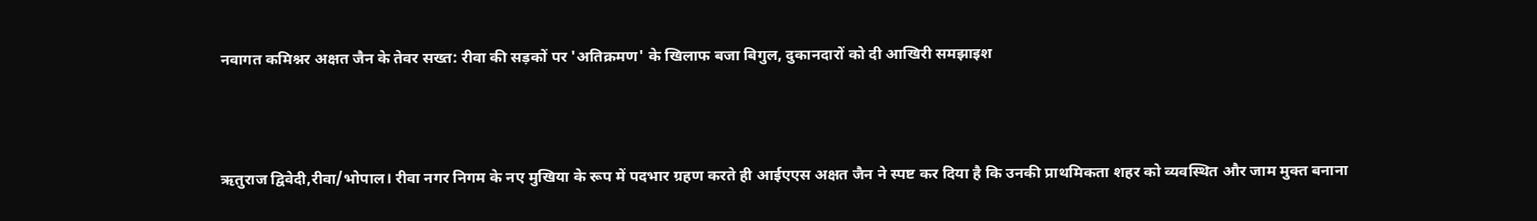नवागत कमिश्नर अक्षत जैन के तेवर सख्त: रीवा की सड़कों पर 'अतिक्रमण' के खिलाफ बजा बिगुल, दुकानदारों को दी आखिरी समझाइश



ऋतुराज द्विवेदी,रीवा/भोपाल। रीवा नगर निगम के नए मुखिया के रूप में पदभार ग्रहण करते ही आईएएस अक्षत जैन ने स्पष्ट कर दिया है कि उनकी प्राथमिकता शहर को व्यवस्थित और जाम मुक्त बनाना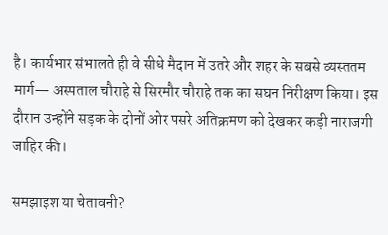है। कार्यभार संभालते ही वे सीधे मैदान में उतरे और शहर के सबसे व्यस्ततम मार्ग— अस्पताल चौराहे से सिरमौर चौराहे तक का सघन निरीक्षण किया। इस दौरान उन्होंने सड़क के दोनों ओर पसरे अतिक्रमण को देखकर कड़ी नाराजगी जाहिर की।

समझाइश या चेतावनी?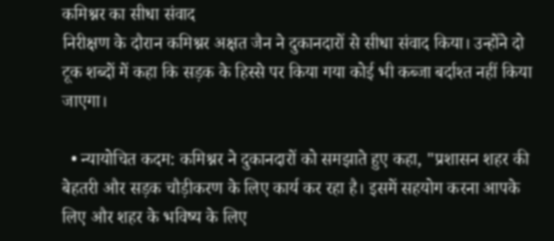कमिश्नर का सीधा संवाद
निरीक्षण के दौरान कमिश्नर अक्षत जैन ने दुकानदारों से सीधा संवाद किया। उन्होंने दो टूक शब्दों में कहा कि सड़क के हिस्से पर किया गया कोई भी कब्जा बर्दाश्त नहीं किया जाएगा।

  • न्यायोचित कदम: कमिश्नर ने दुकानदारों को समझाते हुए कहा, "प्रशासन शहर की बेहतरी और सड़क चौड़ीकरण के लिए कार्य कर रहा है। इसमें सहयोग करना आपके लिए और शहर के भविष्य के लिए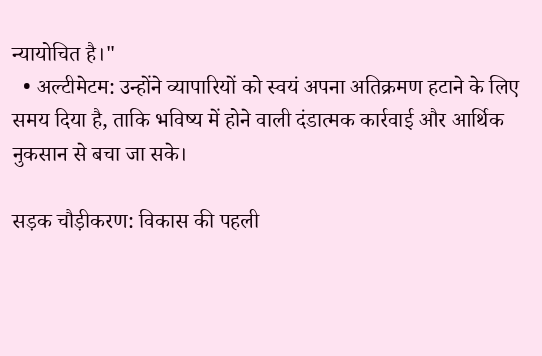न्यायोचित है।"
  • अल्टीमेटम: उन्होंने व्यापारियों को स्वयं अपना अतिक्रमण हटाने के लिए समय दिया है, ताकि भविष्य में होने वाली दंडात्मक कार्रवाई और आर्थिक नुकसान से बचा जा सके।

सड़क चौड़ीकरण: विकास की पहली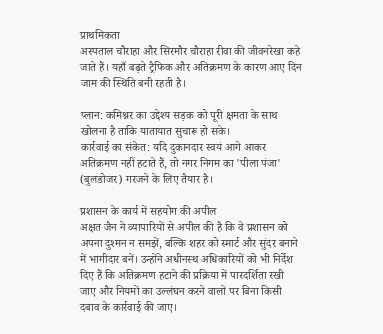प्राथमिकता
अस्पताल चौराहा और सिरमौर चौराहा रीवा की जीवनरेखा कहे जाते हैं। यहाँ बढ़ते ट्रैफिक और अतिक्रमण के कारण आए दिन जाम की स्थिति बनी रहती है।

प्लान: कमिश्नर का उद्देश्य सड़क को पूरी क्षमता के साथ खोलना है ताकि यातायात सुचारू हो सके।
कार्रवाई का संकेत: यदि दुकानदार स्वयं आगे आकर अतिक्रमण नहीं हटाते हैं, तो नगर निगम का 'पीला पंजा' (बुलडोजर) गरजने के लिए तैयार है।

प्रशासन के कार्य में सहयोग की अपील
अक्षत जैन ने व्यापारियों से अपील की है कि वे प्रशासन को अपना दुश्मन न समझें, बल्कि शहर को स्मार्ट और सुंदर बनाने में भागीदार बनें। उन्होंने अधीनस्थ अधिकारियों को भी निर्देश दिए हैं कि अतिक्रमण हटाने की प्रक्रिया में पारदर्शिता रखी जाए और नियमों का उल्लंघन करने वालों पर बिना किसी दबाव के कार्रवाई की जाए।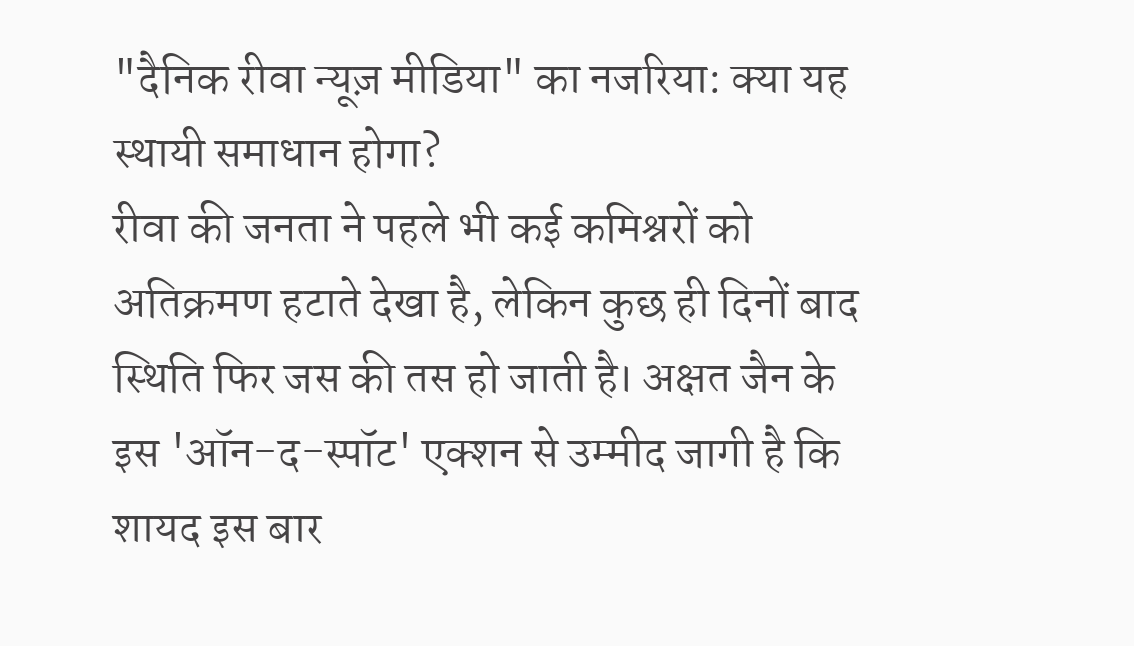"दैनिक रीवा न्यूज़ मीडिया" का नजरिया: क्या यह स्थायी समाधान होगा?
रीवा की जनता ने पहले भी कई कमिश्नरों को अतिक्रमण हटाते देखा है, लेकिन कुछ ही दिनों बाद स्थिति फिर जस की तस हो जाती है। अक्षत जैन के इस 'ऑन-द-स्पॉट' एक्शन से उम्मीद जागी है कि शायद इस बार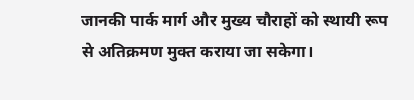जानकी पार्क मार्ग और मुख्य चौराहों को स्थायी रूप से अतिक्रमण मुक्त कराया जा सकेगा।